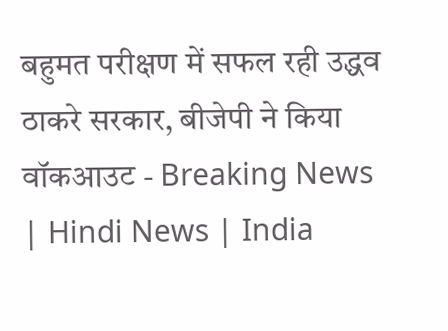बहुमत परीक्षण में सफल रही उद्धव ठाकरे सरकार, बीजेपी ने किया वॉकआउट - Breaking News | Hindi News | India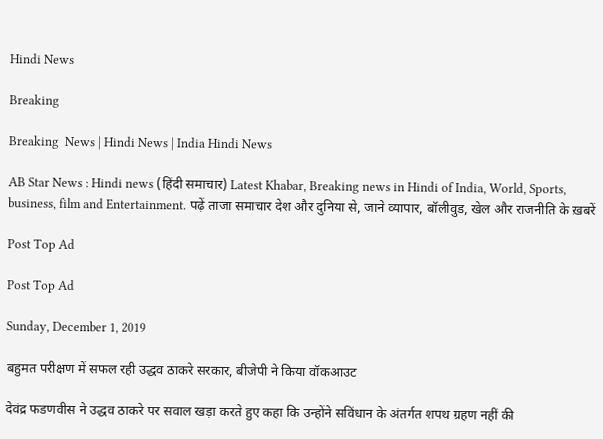Hindi News

Breaking

Breaking  News | Hindi News | India Hindi News

AB Star News : Hindi news (हिंदी समाचार) Latest Khabar, Breaking news in Hindi of India, World, Sports, business, film and Entertainment. पढ़ें ताजा समाचार देश और दुनिया से, जाने व्यापार, बॉलीवुड, खेल और राजनीति के ख़बरें

Post Top Ad

Post Top Ad

Sunday, December 1, 2019

बहुमत परीक्षण में सफल रही उद्धव ठाकरे सरकार, बीजेपी ने किया वॉकआउट

देवंद्र फडणवीस ने उद्धव ठाकरे पर सवाल खड़ा करते हुए कहा कि उन्होंने सविंधान के अंतर्गत शपथ ग्रहण नहीं की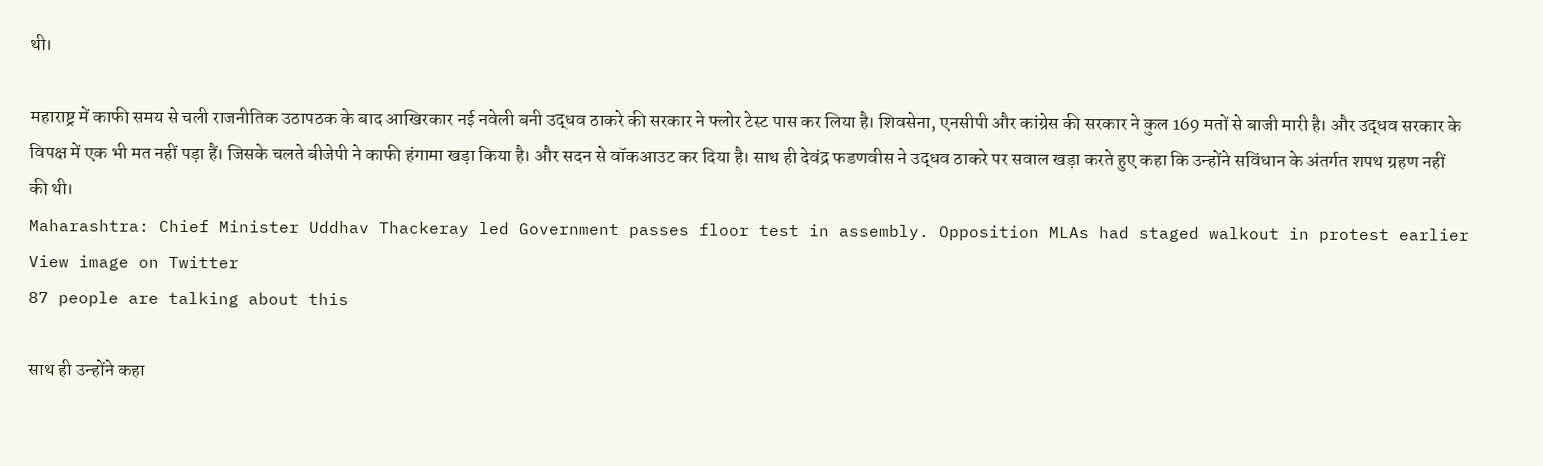थी।

महाराष्ट्र में काफी समय से चली राजनीतिक उठापठक के बाद आखिरकार नई नवेली बनी उद्धव ठाकरे की सरकार ने फ्लोर टेस्ट पास कर लिया है। शिवसेना, एनसीपी और कांग्रेस की सरकार ने कुल 169 मतों से बाजी मारी है। और उद्धव सरकार के विपक्ष में एक भी मत नहीं पड़ा हैं। जिसके चलते बीजेपी ने काफी हंगामा खड़ा किया है। और सदन से वॉकआउट कर दिया है। साथ ही देवंद्र फडणवीस ने उद्धव ठाकरे पर सवाल खड़ा करते हुए कहा कि उन्होंने सविंधान के अंतर्गत शपथ ग्रहण नहीं की थी।
Maharashtra: Chief Minister Uddhav Thackeray led Government passes floor test in assembly. Opposition MLAs had staged walkout in protest earlier
View image on Twitter
87 people are talking about this

साथ ही उन्होंने कहा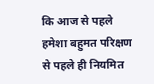कि आज से पहले हमेशा बहुमत परिक्षण से पहले ही नियमित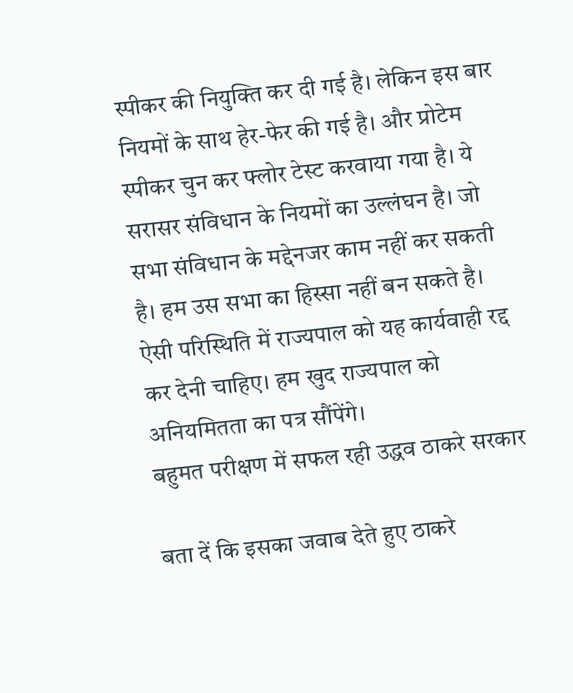स्पीकर की नियुक्ति कर दी गई है। लेकिन इस बार नियमों के साथ हेर-फेर की गई है। और प्रोटेम स्पीकर चुन कर फ्लोर टेस्ट करवाया गया है। ये सरासर संविधान के नियमों का उल्लंघन है। जो सभा संविधान के मद्देनजर काम नहीं कर सकती है। हम उस सभा का हिस्सा नहीं बन सकते है। ऐसी परिस्थिति में राज्यपाल को यह कार्यवाही रद्द कर देनी चाहिए। हम खुद राज्यपाल को अनियमितता का पत्र सौंपेंगे।
बहुमत परीक्षण में सफल रही उद्धव ठाकरे सरकार

बता दें कि इसका जवाब देते हुए ठाकरे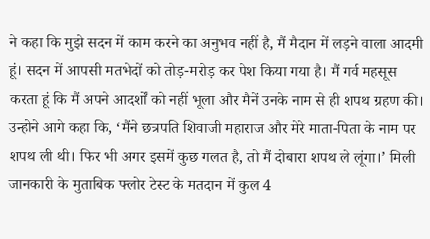ने कहा कि मुझे सदन में काम करने का अनुभव नहीं है, मैं मैदान में लड़ने वाला आदमी हूं। सदन में आपसी मतभेदों को तोड़-मरोड़ कर पेश किया गया है। मैं गर्व महसूस करता हूं कि मैं अपने आदर्शों को नहीं भूला और मैनें उनके नाम से ही शपथ ग्रहण की। उन्होने आगे कहा कि, ‘मैंने छत्रपति शिवाजी महाराज और मेरे माता-पिता के नाम पर शपथ ली थी। फिर भी अगर इसमें कुछ गलत है, तो मैं दोबारा शपथ ले लूंगा।’ मिली जानकारी के मुताबिक फ्लोर टेस्ट के मतदान में कुल 4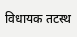विधायक तटस्थ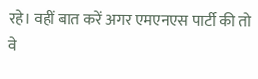रहे। वहीं बात करें अगर एमएनएस पार्टी की तो वे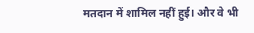मतदान में शामिल नहीं हुई। और वे भी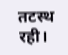तटस्थ रही।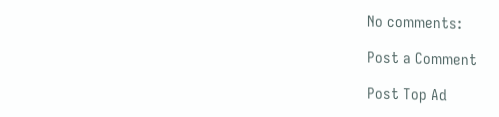No comments:

Post a Comment

Post Top Ad